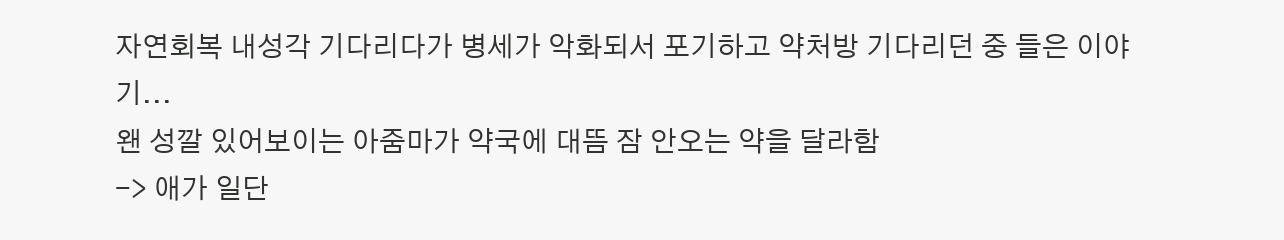자연회복 내성각 기다리다가 병세가 악화되서 포기하고 약처방 기다리던 중 들은 이야기...
왠 성깔 있어보이는 아줌마가 약국에 대뜸 잠 안오는 약을 달라함
-> 애가 일단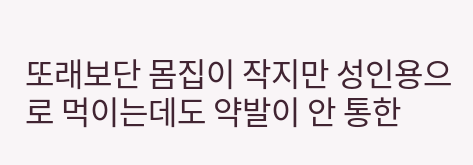또래보단 몸집이 작지만 성인용으로 먹이는데도 약발이 안 통한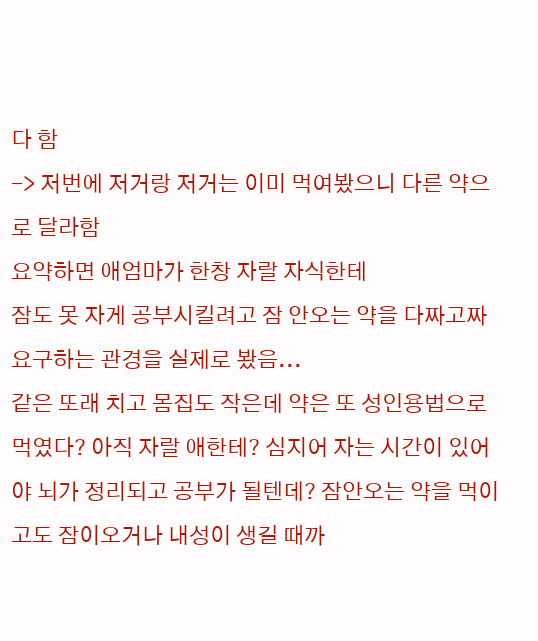다 함
-> 저번에 저거랑 저거는 이미 먹여봤으니 다른 약으로 달라함
요약하면 애엄마가 한창 자랄 자식한테
잠도 못 자게 공부시킬려고 잠 안오는 약을 다짜고짜 요구하는 관경을 실제로 봤음...
같은 또래 치고 몸집도 작은데 약은 또 성인용법으로 먹였다? 아직 자랄 애한테? 심지어 자는 시간이 있어야 뇌가 정리되고 공부가 될텐데? 잠안오는 약을 먹이고도 잠이오거나 내성이 생길 때까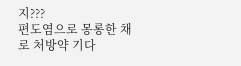지???
편도염으로 몽롱한 채로 처방약 기다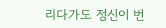리다가도 정신이 번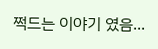쩍드는 이야기 였음...